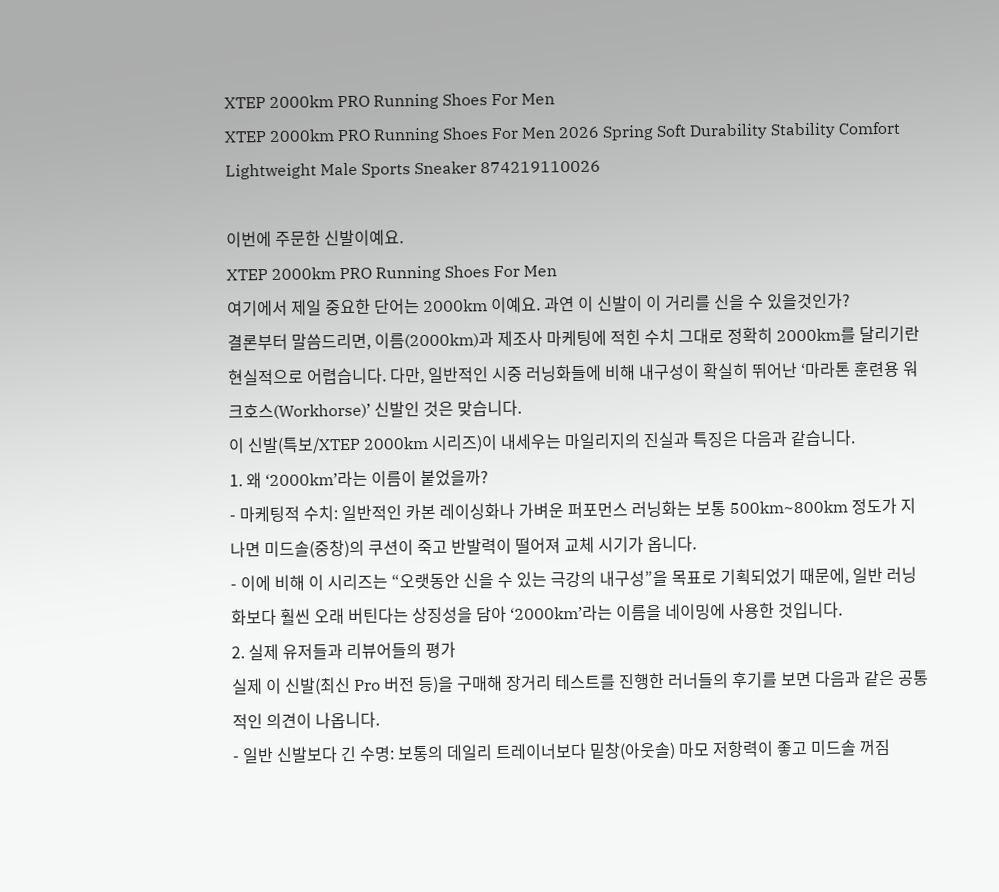XTEP 2000km PRO Running Shoes For Men
XTEP 2000km PRO Running Shoes For Men 2026 Spring Soft Durability Stability Comfort Lightweight Male Sports Sneaker 874219110026

이번에 주문한 신발이예요.
XTEP 2000km PRO Running Shoes For Men
여기에서 제일 중요한 단어는 2000km 이예요. 과연 이 신발이 이 거리를 신을 수 있을것인가?
결론부터 말씀드리면, 이름(2000km)과 제조사 마케팅에 적힌 수치 그대로 정확히 2000km를 달리기란 현실적으로 어렵습니다. 다만, 일반적인 시중 러닝화들에 비해 내구성이 확실히 뛰어난 ‘마라톤 훈련용 워크호스(Workhorse)’ 신발인 것은 맞습니다.
이 신발(특보/XTEP 2000km 시리즈)이 내세우는 마일리지의 진실과 특징은 다음과 같습니다.
1. 왜 ‘2000km’라는 이름이 붙었을까?
- 마케팅적 수치: 일반적인 카본 레이싱화나 가벼운 퍼포먼스 러닝화는 보통 500km~800km 정도가 지나면 미드솔(중창)의 쿠션이 죽고 반발력이 떨어져 교체 시기가 옵니다.
- 이에 비해 이 시리즈는 “오랫동안 신을 수 있는 극강의 내구성”을 목표로 기획되었기 때문에, 일반 러닝화보다 훨씬 오래 버틴다는 상징성을 담아 ‘2000km’라는 이름을 네이밍에 사용한 것입니다.
2. 실제 유저들과 리뷰어들의 평가
실제 이 신발(최신 Pro 버전 등)을 구매해 장거리 테스트를 진행한 러너들의 후기를 보면 다음과 같은 공통적인 의견이 나옵니다.
- 일반 신발보다 긴 수명: 보통의 데일리 트레이너보다 밑창(아웃솔) 마모 저항력이 좋고 미드솔 꺼짐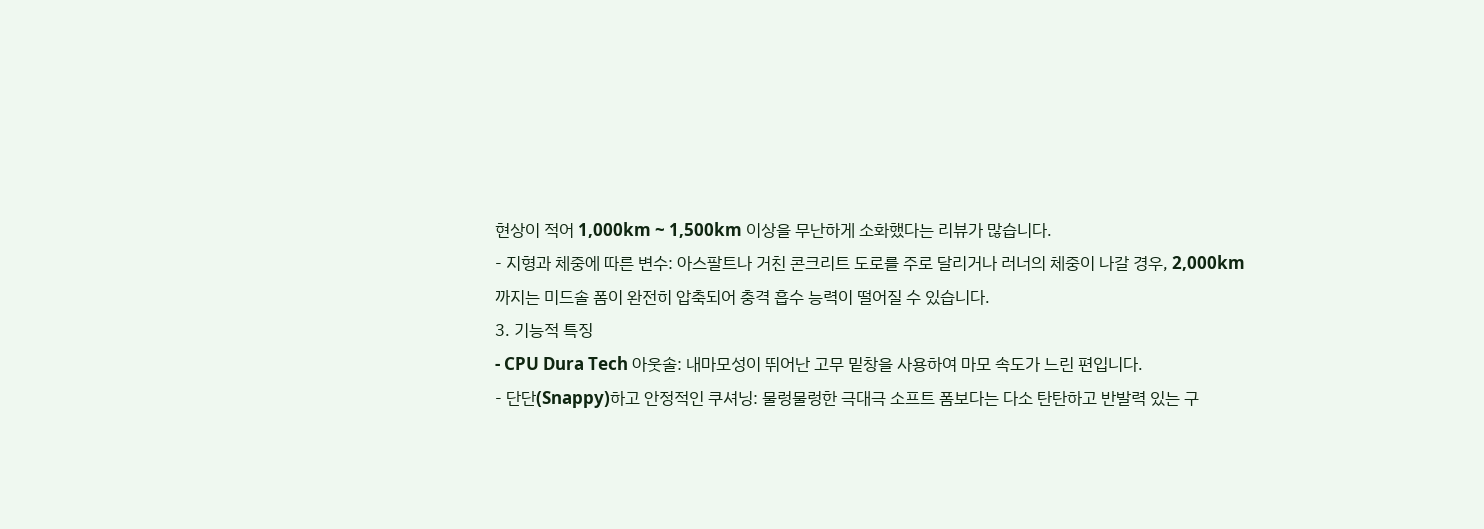현상이 적어 1,000km ~ 1,500km 이상을 무난하게 소화했다는 리뷰가 많습니다.
- 지형과 체중에 따른 변수: 아스팔트나 거친 콘크리트 도로를 주로 달리거나 러너의 체중이 나갈 경우, 2,000km까지는 미드솔 폼이 완전히 압축되어 충격 흡수 능력이 떨어질 수 있습니다.
3. 기능적 특징
- CPU Dura Tech 아웃솔: 내마모성이 뛰어난 고무 밑창을 사용하여 마모 속도가 느린 편입니다.
- 단단(Snappy)하고 안정적인 쿠셔닝: 물렁물렁한 극대극 소프트 폼보다는 다소 탄탄하고 반발력 있는 구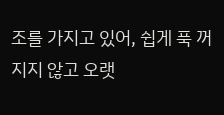조를 가지고 있어, 쉽게 푹 꺼지지 않고 오랫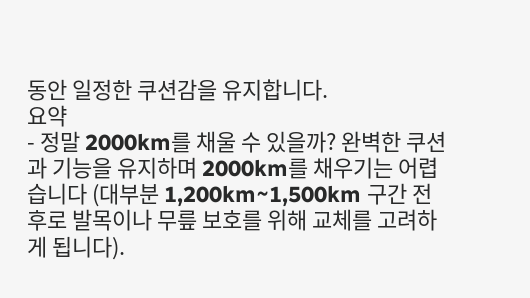동안 일정한 쿠션감을 유지합니다.
요약
- 정말 2000km를 채울 수 있을까? 완벽한 쿠션과 기능을 유지하며 2000km를 채우기는 어렵습니다 (대부분 1,200km~1,500km 구간 전후로 발목이나 무릎 보호를 위해 교체를 고려하게 됩니다).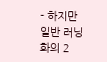- 하지만 일반 러닝화의 2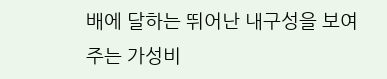배에 달하는 뛰어난 내구성을 보여주는 가성비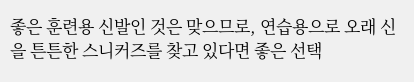좋은 훈련용 신발인 것은 맞으므로, 연습용으로 오래 신을 튼튼한 스니커즈를 찾고 있다면 좋은 선택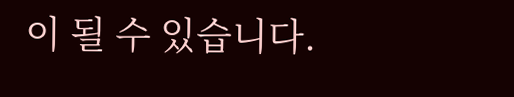이 될 수 있습니다.